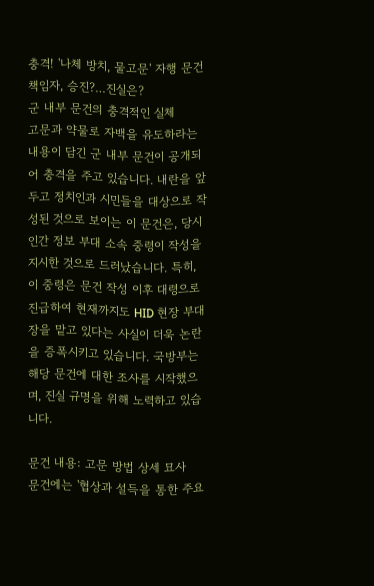충격! '나체 방치, 물고문' 자행 문건 책임자, 승진?…진실은?
군 내부 문건의 충격적인 실체
고문과 약물로 자백을 유도하라는 내용이 담긴 군 내부 문건이 공개되어 충격을 주고 있습니다. 내란을 앞두고 정치인과 시민들을 대상으로 작성된 것으로 보이는 이 문건은, 당시 인간 정보 부대 소속 중령이 작성을 지시한 것으로 드러났습니다. 특히, 이 중령은 문건 작성 이후 대령으로 진급하여 현재까지도 HID 현장 부대장을 맡고 있다는 사실이 더욱 논란을 증폭시키고 있습니다. 국방부는 해당 문건에 대한 조사를 시작했으며, 진실 규명을 위해 노력하고 있습니다.

문건 내용: 고문 방법 상세 묘사
문건에는 '협상과 설득을 통한 주요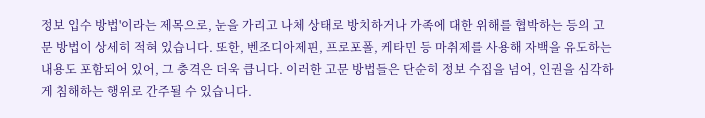정보 입수 방법'이라는 제목으로, 눈을 가리고 나체 상태로 방치하거나 가족에 대한 위해를 협박하는 등의 고문 방법이 상세히 적혀 있습니다. 또한, 벤조디아제핀, 프로포폴, 케타민 등 마취제를 사용해 자백을 유도하는 내용도 포함되어 있어, 그 충격은 더욱 큽니다. 이러한 고문 방법들은 단순히 정보 수집을 넘어, 인권을 심각하게 침해하는 행위로 간주될 수 있습니다.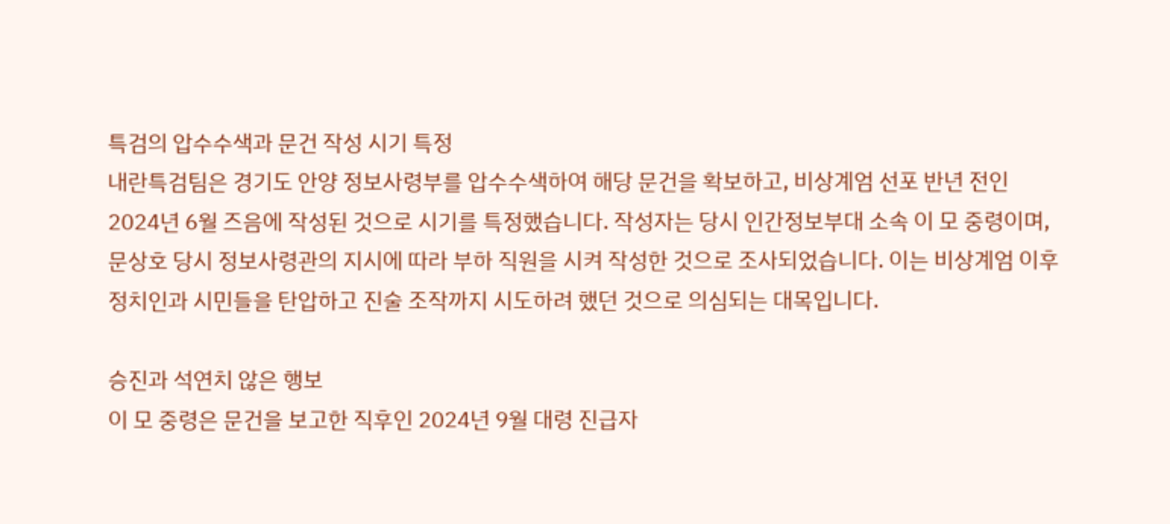특검의 압수수색과 문건 작성 시기 특정
내란특검팀은 경기도 안양 정보사령부를 압수수색하여 해당 문건을 확보하고, 비상계엄 선포 반년 전인 2024년 6월 즈음에 작성된 것으로 시기를 특정했습니다. 작성자는 당시 인간정보부대 소속 이 모 중령이며, 문상호 당시 정보사령관의 지시에 따라 부하 직원을 시켜 작성한 것으로 조사되었습니다. 이는 비상계엄 이후 정치인과 시민들을 탄압하고 진술 조작까지 시도하려 했던 것으로 의심되는 대목입니다.

승진과 석연치 않은 행보
이 모 중령은 문건을 보고한 직후인 2024년 9월 대령 진급자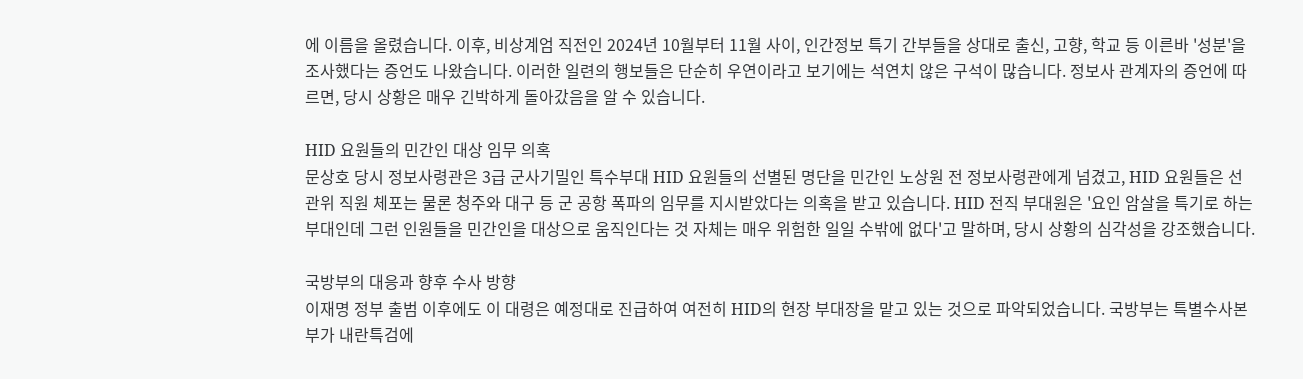에 이름을 올렸습니다. 이후, 비상계엄 직전인 2024년 10월부터 11월 사이, 인간정보 특기 간부들을 상대로 출신, 고향, 학교 등 이른바 '성분'을 조사했다는 증언도 나왔습니다. 이러한 일련의 행보들은 단순히 우연이라고 보기에는 석연치 않은 구석이 많습니다. 정보사 관계자의 증언에 따르면, 당시 상황은 매우 긴박하게 돌아갔음을 알 수 있습니다.

HID 요원들의 민간인 대상 임무 의혹
문상호 당시 정보사령관은 3급 군사기밀인 특수부대 HID 요원들의 선별된 명단을 민간인 노상원 전 정보사령관에게 넘겼고, HID 요원들은 선관위 직원 체포는 물론 청주와 대구 등 군 공항 폭파의 임무를 지시받았다는 의혹을 받고 있습니다. HID 전직 부대원은 '요인 암살을 특기로 하는 부대인데 그런 인원들을 민간인을 대상으로 움직인다는 것 자체는 매우 위험한 일일 수밖에 없다'고 말하며, 당시 상황의 심각성을 강조했습니다.

국방부의 대응과 향후 수사 방향
이재명 정부 출범 이후에도 이 대령은 예정대로 진급하여 여전히 HID의 현장 부대장을 맡고 있는 것으로 파악되었습니다. 국방부는 특별수사본부가 내란특검에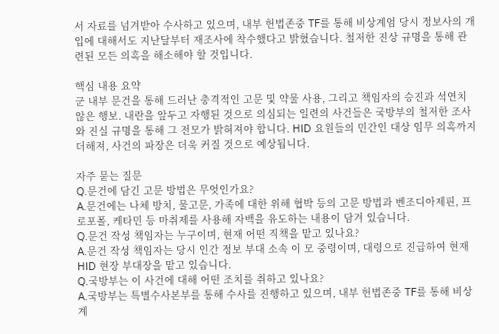서 자료를 넘겨받아 수사하고 있으며, 내부 헌법존중 TF를 통해 비상계엄 당시 정보사의 개입에 대해서도 지난달부터 재조사에 착수했다고 밝혔습니다. 철저한 진상 규명을 통해 관련된 모든 의혹을 해소해야 할 것입니다.

핵심 내용 요약
군 내부 문건을 통해 드러난 충격적인 고문 및 약물 사용, 그리고 책임자의 승진과 석연치 않은 행보. 내란을 앞두고 자행된 것으로 의심되는 일련의 사건들은 국방부의 철저한 조사와 진실 규명을 통해 그 전모가 밝혀져야 합니다. HID 요원들의 민간인 대상 임무 의혹까지 더해져, 사건의 파장은 더욱 커질 것으로 예상됩니다.

자주 묻는 질문
Q.문건에 담긴 고문 방법은 무엇인가요?
A.문건에는 나체 방치, 물고문, 가족에 대한 위해 협박 등의 고문 방법과 벤조디아제핀, 프로포폴, 케타민 등 마취제를 사용해 자백을 유도하는 내용이 담겨 있습니다.
Q.문건 작성 책임자는 누구이며, 현재 어떤 직책을 맡고 있나요?
A.문건 작성 책임자는 당시 인간 정보 부대 소속 이 모 중령이며, 대령으로 진급하여 현재 HID 현장 부대장을 맡고 있습니다.
Q.국방부는 이 사건에 대해 어떤 조치를 취하고 있나요?
A.국방부는 특별수사본부를 통해 수사를 진행하고 있으며, 내부 헌법존중 TF를 통해 비상계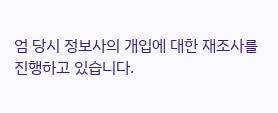엄 당시 정보사의 개입에 대한 재조사를 진행하고 있습니다.